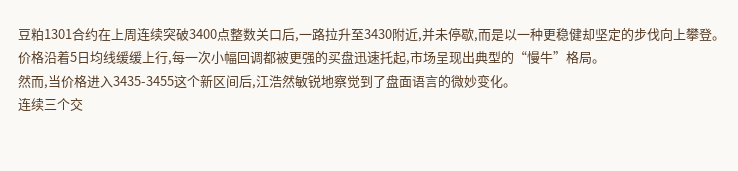豆粕1301合约在上周连续突破3400点整数关口后,一路拉升至3430附近,并未停歇,而是以一种更稳健却坚定的步伐向上攀登。
价格沿着5日均线缓缓上行,每一次小幅回调都被更强的买盘迅速托起,市场呈现出典型的“慢牛”格局。
然而,当价格进入3435-3455这个新区间后,江浩然敏锐地察觉到了盘面语言的微妙变化。
连续三个交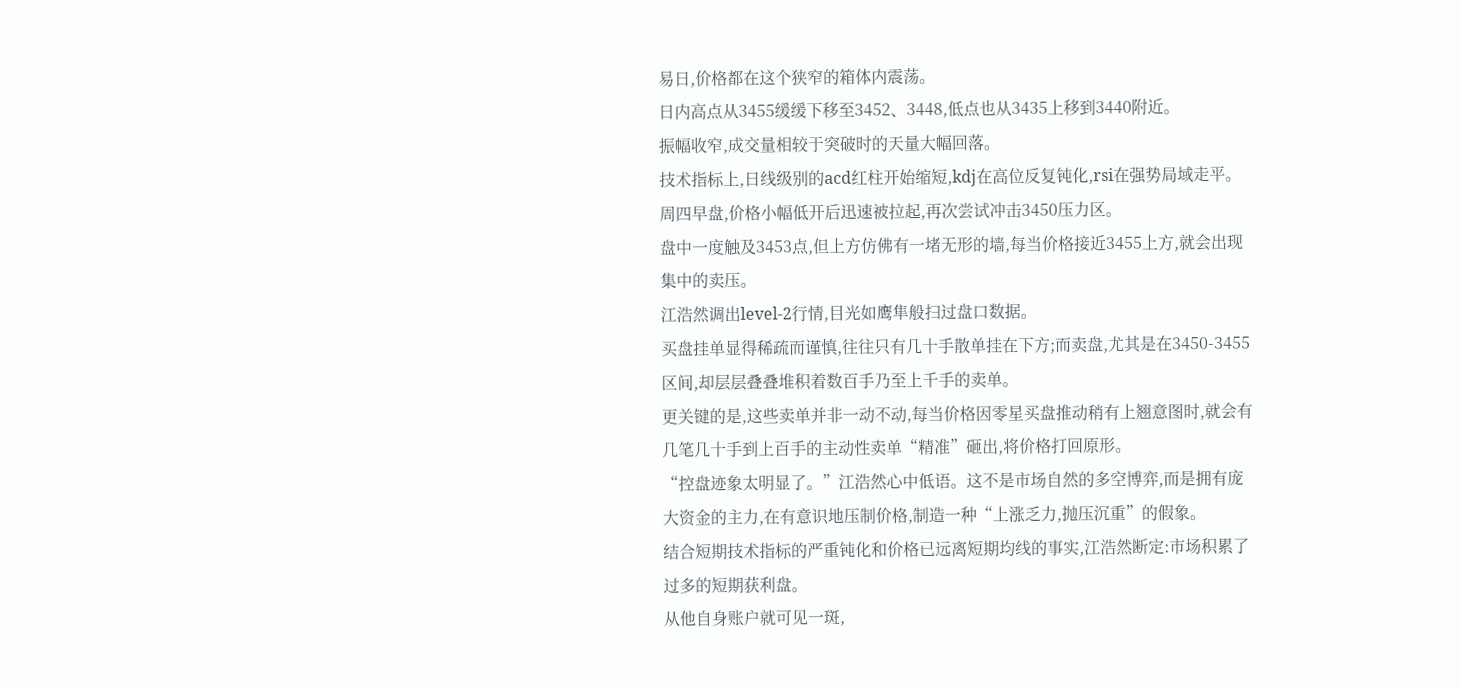易日,价格都在这个狭窄的箱体内震荡。
日内高点从3455缓缓下移至3452、3448,低点也从3435上移到3440附近。
振幅收窄,成交量相较于突破时的天量大幅回落。
技术指标上,日线级别的acd红柱开始缩短,kdj在高位反复钝化,rsi在强势局域走平。
周四早盘,价格小幅低开后迅速被拉起,再次尝试冲击3450压力区。
盘中一度触及3453点,但上方仿佛有一堵无形的墙,每当价格接近3455上方,就会出现集中的卖压。
江浩然调出level-2行情,目光如鹰隼般扫过盘口数据。
买盘挂单显得稀疏而谨慎,往往只有几十手散单挂在下方;而卖盘,尤其是在3450-3455区间,却层层叠叠堆积着数百手乃至上千手的卖单。
更关键的是,这些卖单并非一动不动,每当价格因零星买盘推动稍有上翘意图时,就会有几笔几十手到上百手的主动性卖单“精准”砸出,将价格打回原形。
“控盘迹象太明显了。”江浩然心中低语。这不是市场自然的多空博弈,而是拥有庞大资金的主力,在有意识地压制价格,制造一种“上涨乏力,抛压沉重”的假象。
结合短期技术指标的严重钝化和价格已远离短期均线的事实,江浩然断定:市场积累了过多的短期获利盘。
从他自身账户就可见一斑,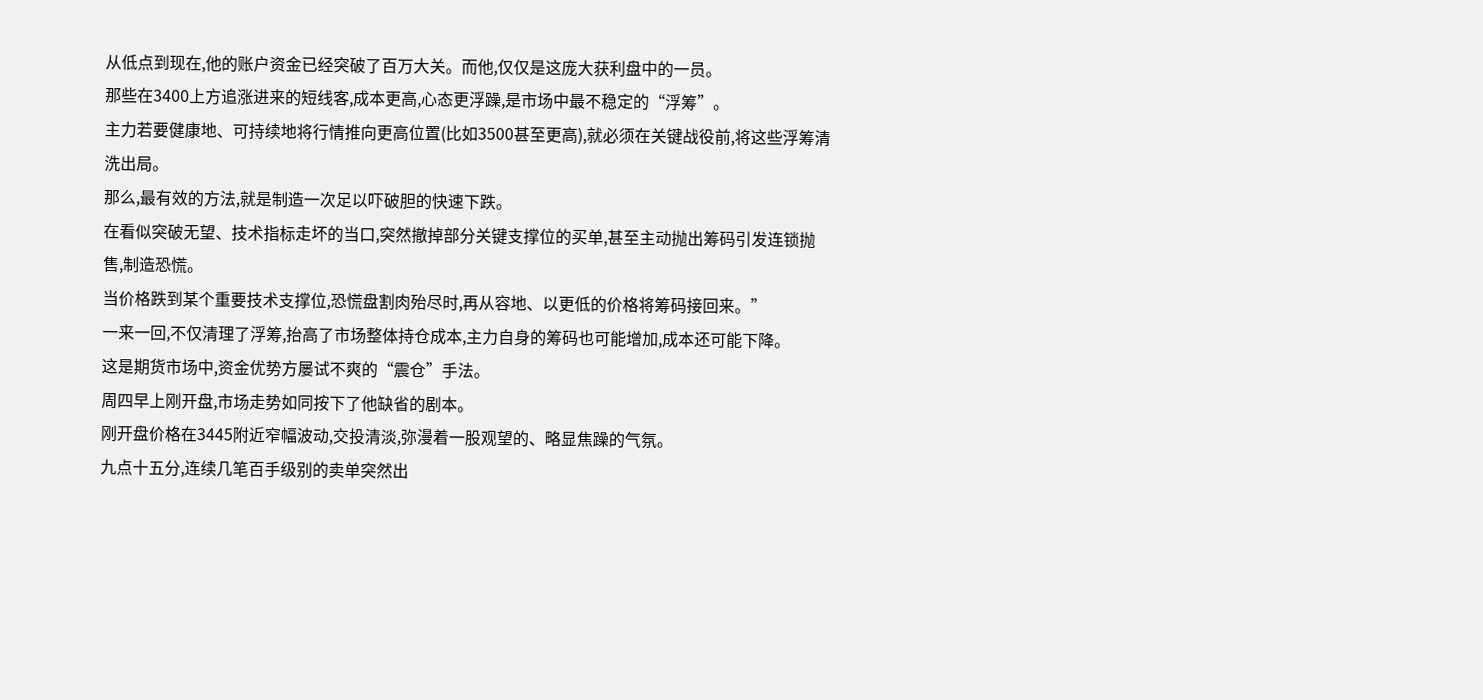从低点到现在,他的账户资金已经突破了百万大关。而他,仅仅是这庞大获利盘中的一员。
那些在3400上方追涨进来的短线客,成本更高,心态更浮躁,是市场中最不稳定的“浮筹”。
主力若要健康地、可持续地将行情推向更高位置(比如3500甚至更高),就必须在关键战役前,将这些浮筹清洗出局。
那么,最有效的方法,就是制造一次足以吓破胆的快速下跌。
在看似突破无望、技术指标走坏的当口,突然撤掉部分关键支撑位的买单,甚至主动抛出筹码引发连锁抛售,制造恐慌。
当价格跌到某个重要技术支撑位,恐慌盘割肉殆尽时,再从容地、以更低的价格将筹码接回来。”
一来一回,不仅清理了浮筹,抬高了市场整体持仓成本,主力自身的筹码也可能增加,成本还可能下降。
这是期货市场中,资金优势方屡试不爽的“震仓”手法。
周四早上刚开盘,市场走势如同按下了他缺省的剧本。
刚开盘价格在3445附近窄幅波动,交投清淡,弥漫着一股观望的、略显焦躁的气氛。
九点十五分,连续几笔百手级别的卖单突然出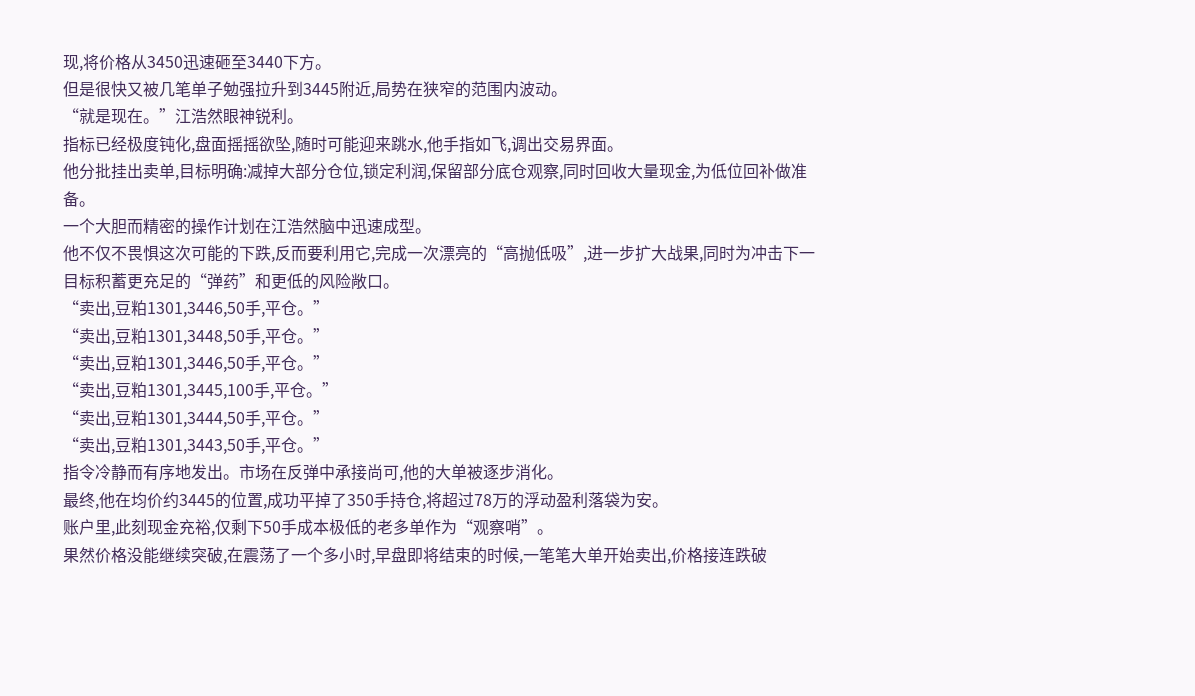现,将价格从3450迅速砸至3440下方。
但是很快又被几笔单子勉强拉升到3445附近,局势在狭窄的范围内波动。
“就是现在。”江浩然眼神锐利。
指标已经极度钝化,盘面摇摇欲坠,随时可能迎来跳水,他手指如飞,调出交易界面。
他分批挂出卖单,目标明确:减掉大部分仓位,锁定利润,保留部分底仓观察,同时回收大量现金,为低位回补做准备。
一个大胆而精密的操作计划在江浩然脑中迅速成型。
他不仅不畏惧这次可能的下跌,反而要利用它,完成一次漂亮的“高抛低吸”,进一步扩大战果,同时为冲击下一目标积蓄更充足的“弹药”和更低的风险敞口。
“卖出,豆粕1301,3446,50手,平仓。”
“卖出,豆粕1301,3448,50手,平仓。”
“卖出,豆粕1301,3446,50手,平仓。”
“卖出,豆粕1301,3445,100手,平仓。”
“卖出,豆粕1301,3444,50手,平仓。”
“卖出,豆粕1301,3443,50手,平仓。”
指令冷静而有序地发出。市场在反弹中承接尚可,他的大单被逐步消化。
最终,他在均价约3445的位置,成功平掉了350手持仓,将超过78万的浮动盈利落袋为安。
账户里,此刻现金充裕,仅剩下50手成本极低的老多单作为“观察哨”。
果然价格没能继续突破,在震荡了一个多小时,早盘即将结束的时候,一笔笔大单开始卖出,价格接连跌破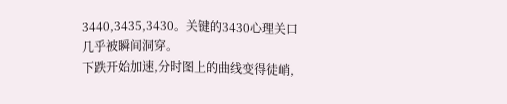3440,3435,3430。关键的3430心理关口几乎被瞬间洞穿。
下跌开始加速,分时图上的曲线变得徒峭,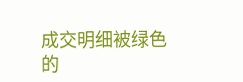成交明细被绿色的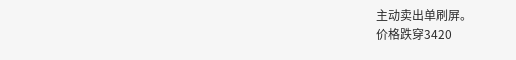主动卖出单刷屏。
价格跌穿3420